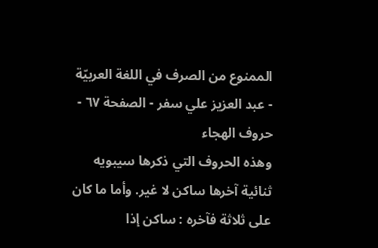الممنوع من الصرف في اللغة العربيّة - عبد العزيز علي سفر - الصفحة ٦٧ - حروف الهجاء
وهذه الحروف التي ذكرها سيبويه ثنائية آخرها ساكن لا غير. وأما ما كان على ثلاثة فآخره : ساكن إذا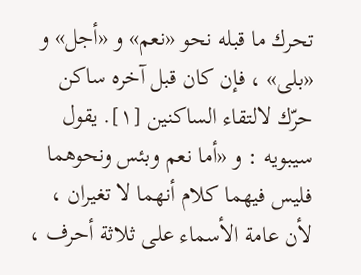تحرك ما قبله نحو «نعم» و «أجل» و «بلى» ، فإن كان قبل آخره ساكن حرّك لالتقاء الساكنين [١]. يقول سيبويه : و «أما نعم وبئس ونحوهما فليس فيهما كلام أنهما لا تغيران ، لأن عامة الأسماء على ثلاثة أحرف ،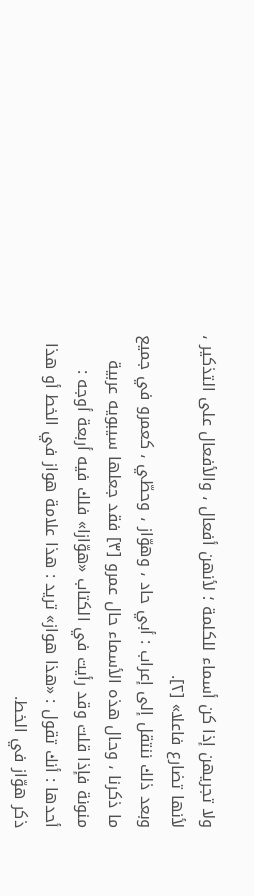ولا تجريهن إذا كن أسماء للكلمة ؛ لأنهن أفعال ، والأفعال على التذكير ، لأنها تضارع فاعلا» [٢].
وبعد ذلك ننتقل إلى إعراب : أبي حاد ، وهوّاز ، وحطّي ، كعمرو في جميع ما ذكرنا ، وحال هذه الأسماء حال عمرو [٣] فقد جعلها سيبويه عربية منونة فإذا قلت وقد رأيت في الكتاب «هوّازا» فلك فيه أربعة أوجه :
أحدها : أنك تقول : «هذا هواز» تريد : هذا علامة هواز في الخط أو هذا ذكر هوّاز في الخط.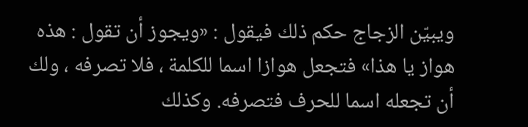ويبيّن الزجاج حكم ذلك فيقول : «ويجوز أن تقول : هذه هواز يا هذا» فتجعل هوازا اسما للكلمة ، فلا تصرفه ، ولك أن تجعله اسما للحرف فتصرفه. وكذلك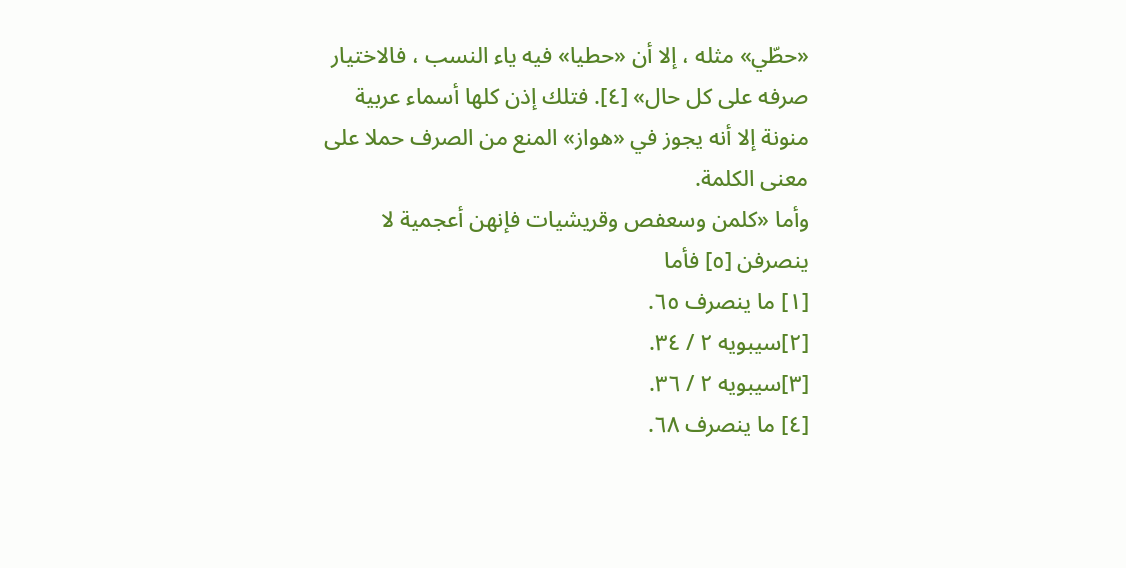«حطّي» مثله ، إلا أن «حطيا» فيه ياء النسب ، فالاختيار صرفه على كل حال» [٤]. فتلك إذن كلها أسماء عربية منونة إلا أنه يجوز في «هواز» المنع من الصرف حملا على معنى الكلمة.
وأما «كلمن وسعفص وقريشيات فإنهن أعجمية لا ينصرفن [٥] فأما
[١] ما ينصرف ٦٥.
[٢]سيبويه ٢ / ٣٤.
[٣]سيبويه ٢ / ٣٦.
[٤] ما ينصرف ٦٨.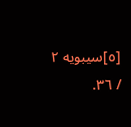[٥]سيبويه ٢ / ٣٦.